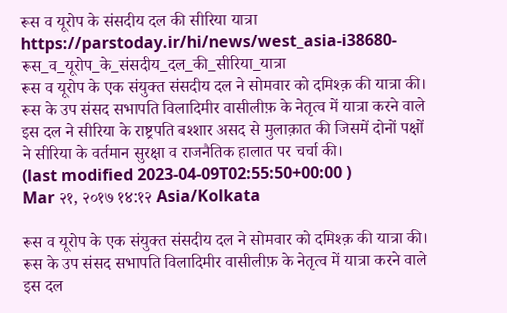रूस व यूरोप के संसदीय दल की सीरिया यात्रा
https://parstoday.ir/hi/news/west_asia-i38680-रूस_व_यूरोप_के_संसदीय_दल_की_सीरिया_यात्रा
रूस व यूरोप के एक संयुक्त संसदीय दल ने सोमवार को दमिश्क़ की यात्रा की। रूस के उप संसद सभापति विलादिमीर वासीलीफ़ के नेतृत्व में यात्रा करने वाले इस दल ने सीरिया के राष्ट्रपति बश्शार असद से मुलाक़ात की जिसमें दोनों पक्षों ने सीरिया के वर्तमान सुरक्षा व राजनैतिक हालात पर चर्चा की।
(last modified 2023-04-09T02:55:50+00:00 )
Mar २१, २०१७ १४:१२ Asia/Kolkata

रूस व यूरोप के एक संयुक्त संसदीय दल ने सोमवार को दमिश्क़ की यात्रा की। रूस के उप संसद सभापति विलादिमीर वासीलीफ़ के नेतृत्व में यात्रा करने वाले इस दल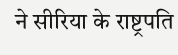ने सीरिया के राष्ट्रपति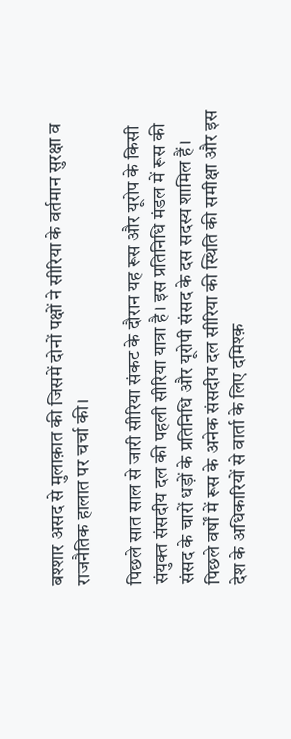बश्शार असद से मुलाक़ात की जिसमें दोनों पक्षों ने सीरिया के वर्तमान सुरक्षा व राजनैतिक हालात पर चर्चा की।

पिछले सात साल से जारी सीरिया संकट के दौरान यह रूस और यूरोप के किसी संयुक्त संसदीय दल की पहली सीरिया यात्रा है। इस प्रतिनिधि मंडल में रूस की संसद के चारों धड़ों के प्रतिनिधि और यूरोपी संसद के दस सदस्य शामिल हैं। पिछले वर्षों में रूस के अनेक संसदीय दल सीरिया की स्थिति की समीक्षा और इस देश के अधिकारियों से वार्ता के लिए दमिश्क़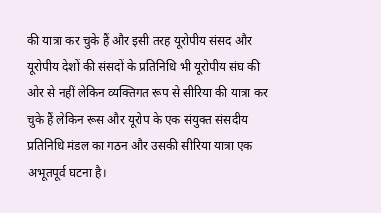की यात्रा कर चुके हैं और इसी तरह यूरोपीय संसद और यूरोपीय देशों की संसदों के प्रतिनिधि भी यूरोपीय संघ की ओर से नहीं लेकिन व्यक्तिगत रूप से सीरिया की यात्रा कर चुके हैं लेकिन रूस और यूरोप के एक संयुक्त संसदीय प्रतिनिधि मंडल का गठन और उसकी सीरिया यात्रा एक अभूतपूर्व घटना है।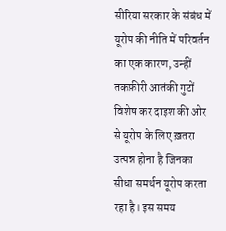सीरिया सरकार के संबंध में यूरोप की नीति में परिवर्तन का एक कारण, उन्हीं तकफ़ीरी आतंकी गुटों विशेष कर दाइश की ओर से यूरोप के लिए ख़तरा उत्पन्न होना है जिनका सीधा समर्थन यूरोप करता रहा है। इस समय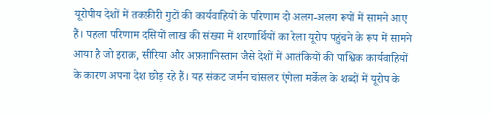यूरोपीय देशों में तकफ़ीरी गुटों की कार्यवाहियों के परिणाम दो अलग-अलग रूपों में सामने आए हैं। पहला परिणाम दसियों लाख की संख्या में शरणार्थियों का रेला यूरोप पहुंचने के रूप में सामने आया है जो इराक़, सीरिया और अफ़ग़ानिस्तान जैसे देशों में आतंकियों की पाश्विक कार्यवाहियों के कारण अपना देश छोड़ रहे हैं। यह संकट जर्मन चांसलर एंगेला मर्केल के शब्दों में यूरोप के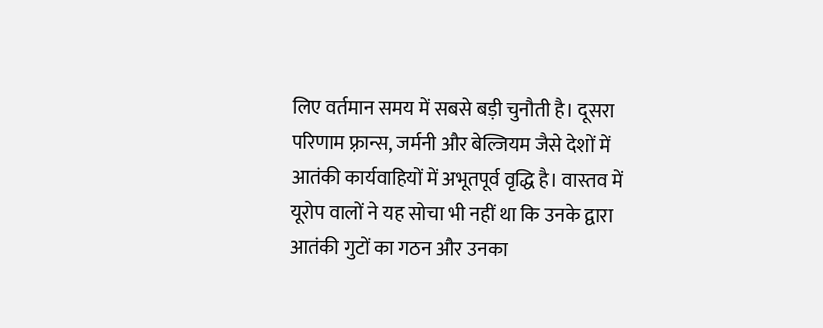लिए वर्तमान समय में सबसे बड़ी चुनौती है। दूसरा परिणाम फ़्रान्स, जर्मनी और बेल्जियम जैसे देशों में आतंकी कार्यवाहियों में अभूतपूर्व वृद्धि है। वास्तव में यूरोप वालों ने यह सोचा भी नहीं था कि उनके द्वारा आतंकी गुटों का गठन और उनका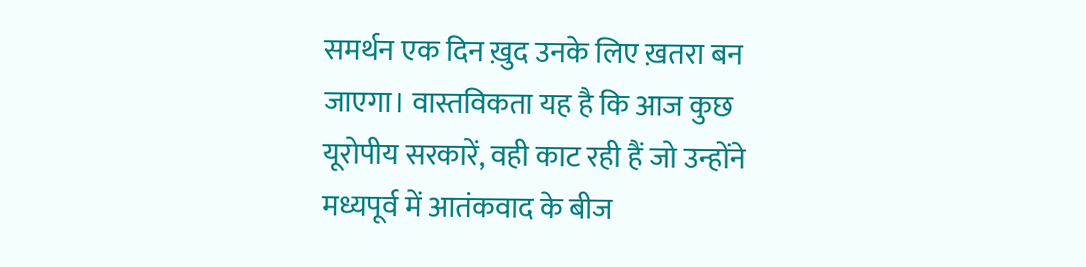समर्थन एक दिन ख़ुद उनके लिए ख़तरा बन जाएगा। वास्तविकता यह है कि आज कुछ यूरोपीय सरकारें, वही काट रही हैं जो उन्होंने मध्यपूर्व में आतंकवाद के बीज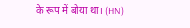के रूप में बोया था। (HN)